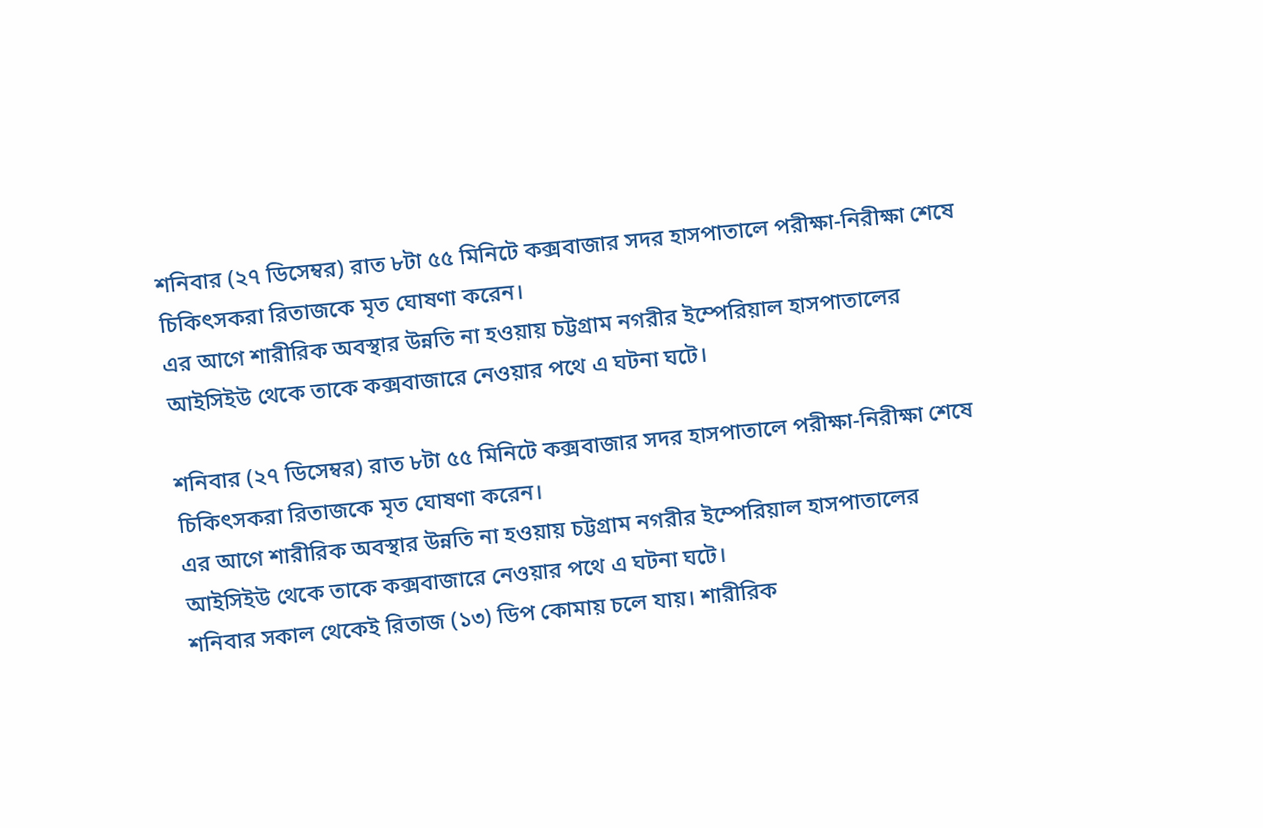শনিবার (২৭ ডিসেম্বর) রাত ৮টা ৫৫ মিনিটে কক্সবাজার সদর হাসপাতালে পরীক্ষা-নিরীক্ষা শেষে চিকিৎসকরা রিতাজকে মৃত ঘোষণা করেন।
এর আগে শারীরিক অবস্থার উন্নতি না হওয়ায় চট্টগ্রাম নগরীর ইম্পেরিয়াল হাসপাতালের আইসিইউ থেকে তাকে কক্সবাজারে নেওয়ার পথে এ ঘটনা ঘটে।

শনিবার (২৭ ডিসেম্বর) রাত ৮টা ৫৫ মিনিটে কক্সবাজার সদর হাসপাতালে পরীক্ষা-নিরীক্ষা শেষে চিকিৎসকরা রিতাজকে মৃত ঘোষণা করেন।
এর আগে শারীরিক অবস্থার উন্নতি না হওয়ায় চট্টগ্রাম নগরীর ইম্পেরিয়াল হাসপাতালের আইসিইউ থেকে তাকে কক্সবাজারে নেওয়ার পথে এ ঘটনা ঘটে।
শনিবার সকাল থেকেই রিতাজ (১৩) ডিপ কোমায় চলে যায়। শারীরিক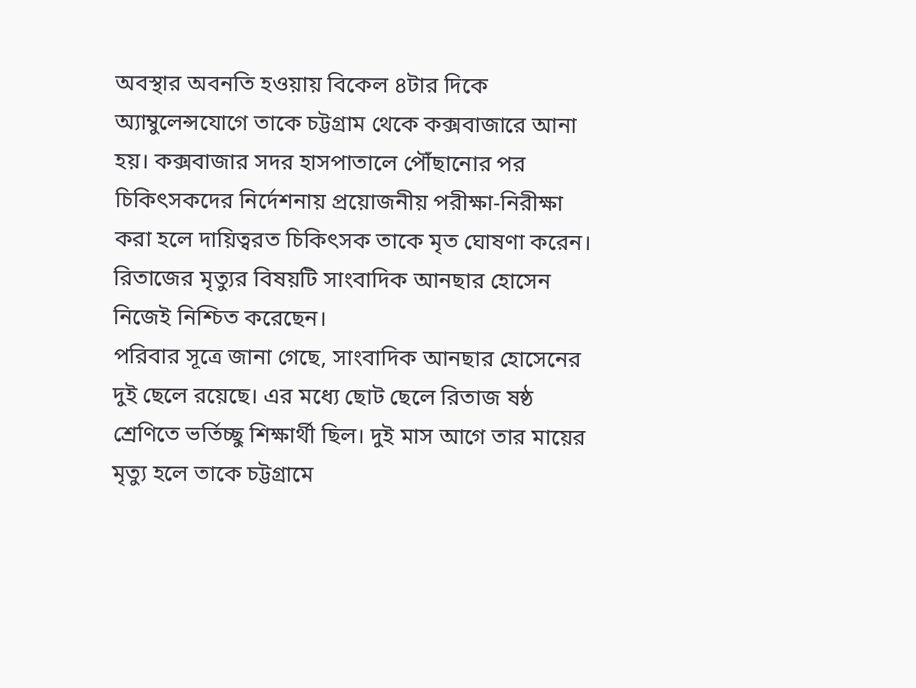অবস্থার অবনতি হওয়ায় বিকেল ৪টার দিকে অ্যাম্বুলেন্সযোগে তাকে চট্টগ্রাম থেকে কক্সবাজারে আনা হয়। কক্সবাজার সদর হাসপাতালে পৌঁছানোর পর চিকিৎসকদের নির্দেশনায় প্রয়োজনীয় পরীক্ষা-নিরীক্ষা করা হলে দায়িত্বরত চিকিৎসক তাকে মৃত ঘোষণা করেন।
রিতাজের মৃত্যুর বিষয়টি সাংবাদিক আনছার হোসেন নিজেই নিশ্চিত করেছেন।
পরিবার সূত্রে জানা গেছে, সাংবাদিক আনছার হোসেনের দুই ছেলে রয়েছে। এর মধ্যে ছোট ছেলে রিতাজ ষষ্ঠ শ্রেণিতে ভর্তিচ্ছু শিক্ষার্থী ছিল। দুই মাস আগে তার মায়ের মৃত্যু হলে তাকে চট্টগ্রামে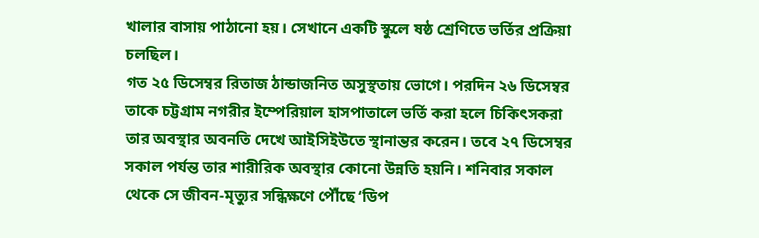খালার বাসায় পাঠানো হয়। সেখানে একটি স্কুলে ষষ্ঠ শ্রেণিতে ভর্তির প্রক্রিয়া চলছিল।
গত ২৫ ডিসেম্বর রিতাজ ঠান্ডাজনিত অসুস্থতায় ভোগে। পরদিন ২৬ ডিসেম্বর তাকে চট্টগ্রাম নগরীর ইম্পেরিয়াল হাসপাতালে ভর্তি করা হলে চিকিৎসকরা তার অবস্থার অবনতি দেখে আইসিইউতে স্থানান্তর করেন। তবে ২৭ ডিসেম্বর সকাল পর্যন্ত তার শারীরিক অবস্থার কোনো উন্নতি হয়নি। শনিবার সকাল থেকে সে জীবন-মৃত্যুর সন্ধিক্ষণে পৌঁছে ‘ডিপ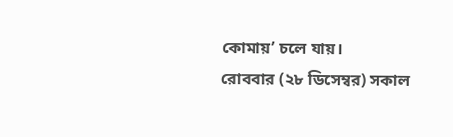কোমায়’ চলে যায়।
রোববার (২৮ ডিসেম্বর) সকাল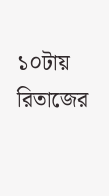১০টায় রিতাজের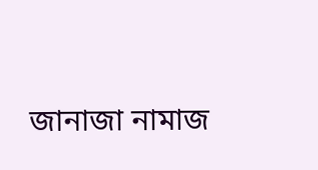জানাজা নামাজ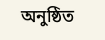অনুষ্ঠিত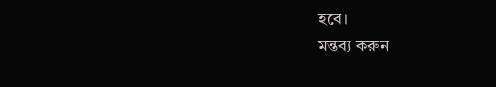হবে।
মন্তব্য করুন